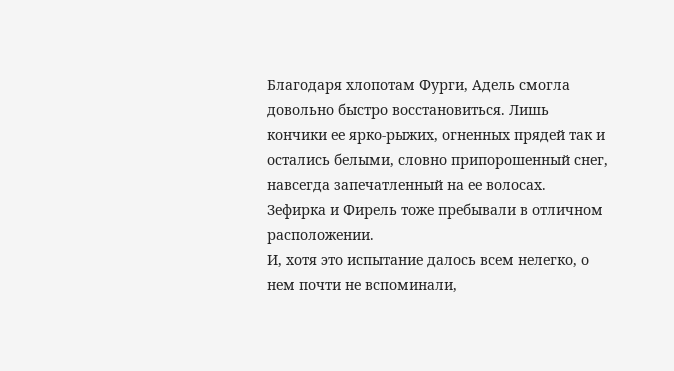Благодаря хлопотам Фурги, Адель смогла довольно быстро восстановиться. Лишь кончики ее ярко-рыжих, огненных прядей так и остались белыми, словно припорошенный снег, навсегда запечатленный на ее волосах.
Зефирка и Фирель тоже пребывали в отличном расположении.
И, хотя это испытание далось всем нелегко, о нем почти не вспоминали,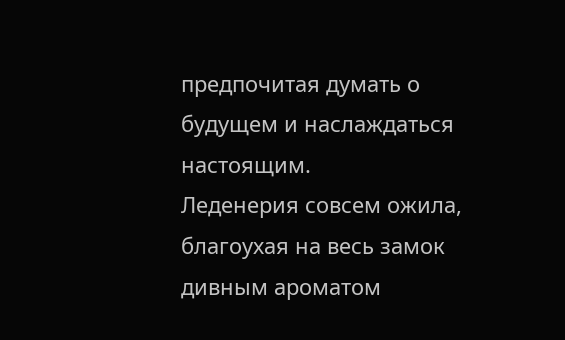предпочитая думать о будущем и наслаждаться настоящим.
Леденерия совсем ожила, благоухая на весь замок дивным ароматом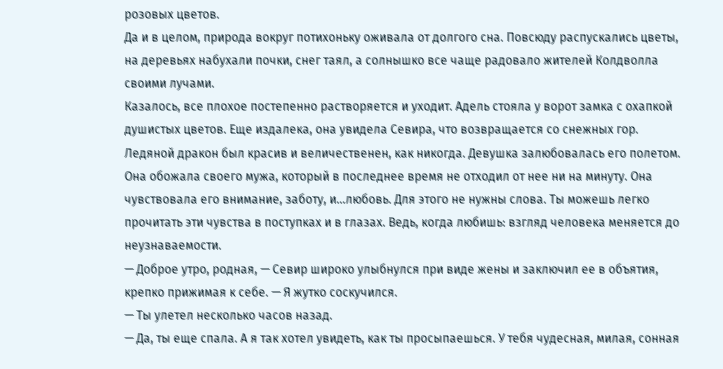розовых цветов.
Да и в целом, природа вокруг потихоньку оживала от долгого сна. Повсюду распускались цветы, на деревьях набухали почки, снег таял, а солнышко все чаще радовало жителей Колдволла своими лучами.
Казалось, все плохое постепенно растворяется и уходит. Адель стояла у ворот замка с охапкой душистых цветов. Еще издалека, она увидела Севира, что возвращается со снежных гор. Ледяной дракон был красив и величественен, как никогда. Девушка залюбовалась его полетом. Она обожала своего мужа, который в последнее время не отходил от нее ни на минуту. Она чувствовала его внимание, заботу, и...любовь. Для этого не нужны слова. Ты можешь легко прочитать эти чувства в поступках и в глазах. Ведь, когда любишь: взгляд человека меняется до неузнаваемости.
— Доброе утро, родная, — Севир широко улыбнулся при виде жены и заключил ее в объятия, крепко прижимая к себе. — Я жутко соскучился.
— Ты улетел несколько часов назад.
— Да, ты еще спала. А я так хотел увидеть, как ты просыпаешься. У тебя чудесная, милая, сонная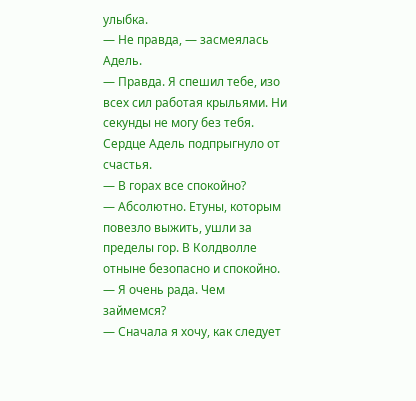улыбка.
— Не правда, — засмеялась Адель.
— Правда. Я спешил тебе, изо всех сил работая крыльями. Ни секунды не могу без тебя.
Сердце Адель подпрыгнуло от счастья.
— В горах все спокойно?
— Абсолютно. Етуны, которым повезло выжить, ушли за пределы гор. В Колдволле отныне безопасно и спокойно.
— Я очень рада. Чем займемся?
— Сначала я хочу, как следует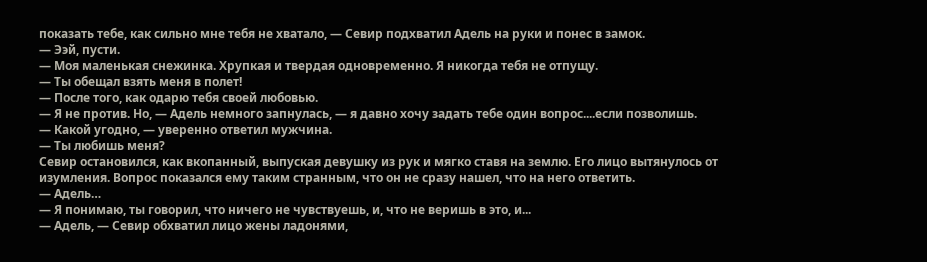показать тебе, как сильно мне тебя не хватало, — Севир подхватил Адель на руки и понес в замок.
— Ээй, пусти.
— Моя маленькая снежинка. Хрупкая и твердая одновременно. Я никогда тебя не отпущу.
— Ты обещал взять меня в полет!
— После того, как одарю тебя своей любовью.
— Я не против. Но, — Адель немного запнулась, — я давно хочу задать тебе один вопрос....если позволишь.
— Какой угодно, — уверенно ответил мужчина.
— Ты любишь меня?
Севир остановился, как вкопанный, выпуская девушку из рук и мягко ставя на землю. Его лицо вытянулось от изумления. Вопрос показался ему таким странным, что он не сразу нашел, что на него ответить.
— Адель…
— Я понимаю, ты говорил, что ничего не чувствуешь, и, что не веришь в это, и...
— Адель, — Севир обхватил лицо жены ладонями,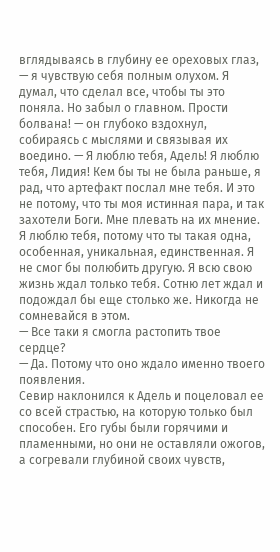вглядываясь в глубину ее ореховых глаз, — я чувствую себя полным олухом. Я думал, что сделал все, чтобы ты это поняла. Но забыл о главном. Прости болвана! — он глубоко вздохнул, собираясь с мыслями и связывая их воедино. — Я люблю тебя, Адель! Я люблю тебя, Лидия! Кем бы ты не была раньше, я рад, что артефакт послал мне тебя. И это не потому, что ты моя истинная пара, и так захотели Боги. Мне плевать на их мнение. Я люблю тебя, потому что ты такая одна, особенная, уникальная, единственная. Я не смог бы полюбить другую. Я всю свою жизнь ждал только тебя. Сотню лет ждал и подождал бы еще столько же. Никогда не сомневайся в этом.
— Все таки я смогла растопить твое сердце?
— Да. Потому что оно ждало именно твоего появления.
Севир наклонился к Адель и поцеловал ее со всей страстью, на которую только был способен. Его губы были горячими и пламенными, но они не оставляли ожогов, а согревали глубиной своих чувств,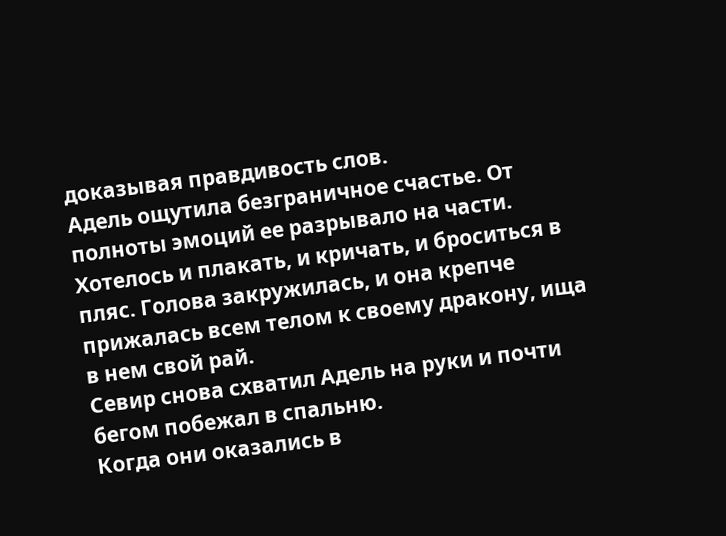доказывая правдивость слов.
Адель ощутила безграничное счастье. От полноты эмоций ее разрывало на части. Хотелось и плакать, и кричать, и броситься в пляс. Голова закружилась, и она крепче прижалась всем телом к своему дракону, ища в нем свой рай.
Севир снова схватил Адель на руки и почти бегом побежал в спальню.
Когда они оказались в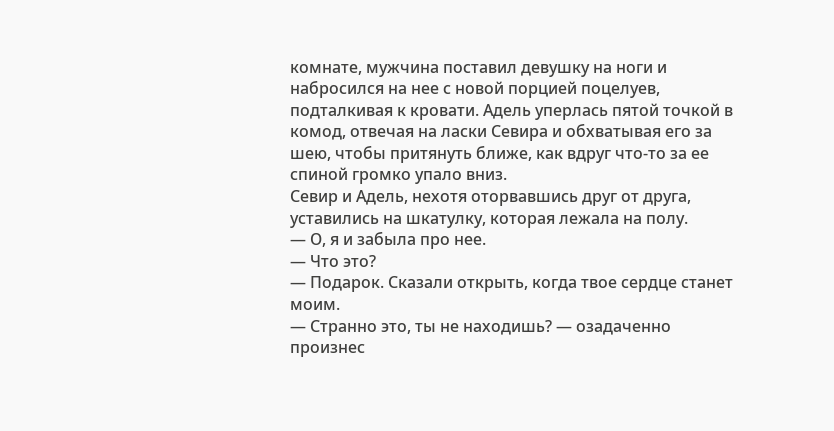комнате, мужчина поставил девушку на ноги и набросился на нее с новой порцией поцелуев, подталкивая к кровати. Адель уперлась пятой точкой в комод, отвечая на ласки Севира и обхватывая его за шею, чтобы притянуть ближе, как вдруг что-то за ее спиной громко упало вниз.
Севир и Адель, нехотя оторвавшись друг от друга, уставились на шкатулку, которая лежала на полу.
— О, я и забыла про нее.
— Что это?
— Подарок. Сказали открыть, когда твое сердце станет моим.
— Странно это, ты не находишь? — озадаченно произнес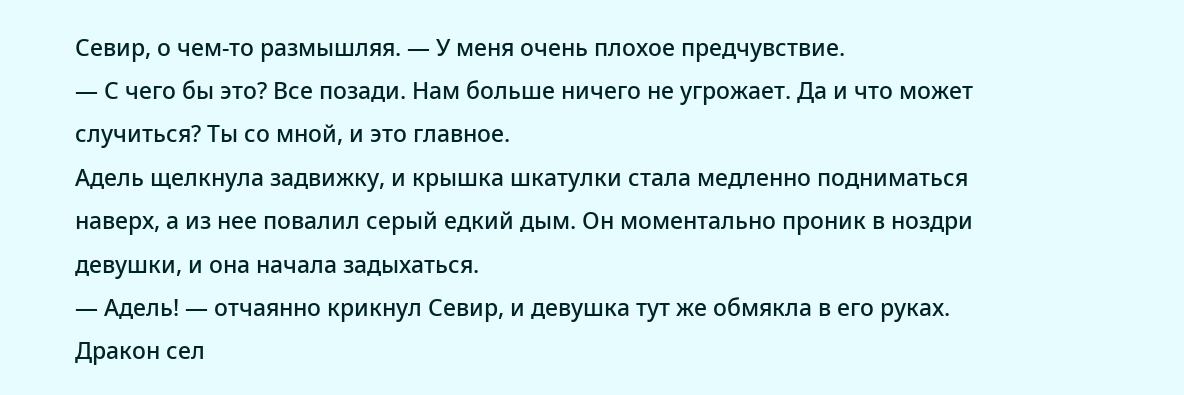Севир, о чем-то размышляя. — У меня очень плохое предчувствие.
— С чего бы это? Все позади. Нам больше ничего не угрожает. Да и что может случиться? Ты со мной, и это главное.
Адель щелкнула задвижку, и крышка шкатулки стала медленно подниматься наверх, а из нее повалил серый едкий дым. Он моментально проник в ноздри девушки, и она начала задыхаться.
— Адель! — отчаянно крикнул Севир, и девушка тут же обмякла в его руках.
Дракон сел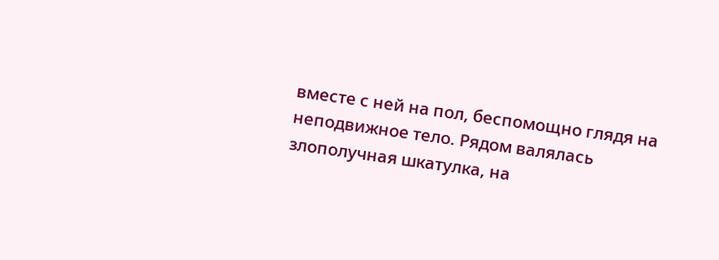вместе с ней на пол, беспомощно глядя на неподвижное тело. Рядом валялась злополучная шкатулка, на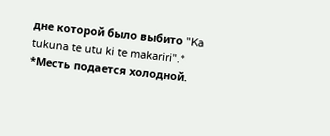дне которой было выбито "Ka tukuna te utu ki te makariri".*
*Месть подается холодной.